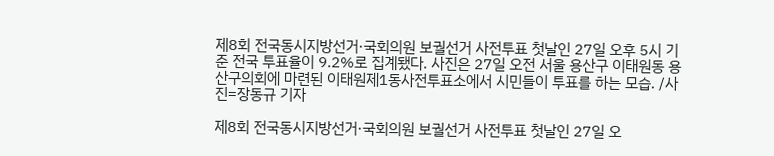제8회 전국동시지방선거·국회의원 보궐선거 사전투표 첫날인 27일 오후 5시 기준 전국 투표율이 9.2%로 집계됐다. 사진은 27일 오전 서울 용산구 이태원동 용산구의회에 마련된 이태원제1동사전투표소에서 시민들이 투표를 하는 모습. /사진=장동규 기자

제8회 전국동시지방선거·국회의원 보궐선거 사전투표 첫날인 27일 오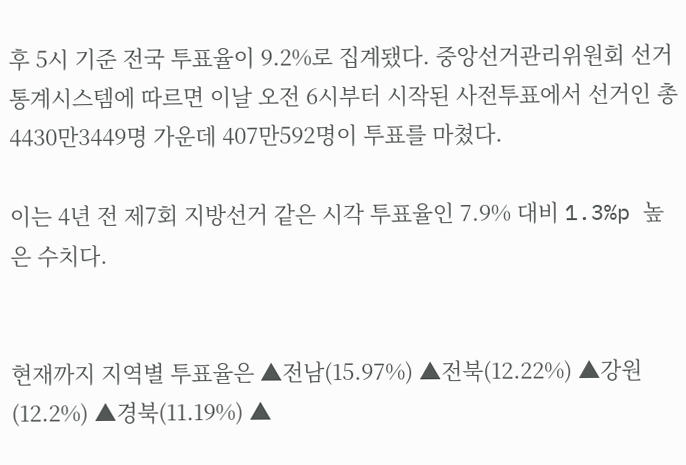후 5시 기준 전국 투표율이 9.2%로 집계됐다. 중앙선거관리위원회 선거통계시스템에 따르면 이날 오전 6시부터 시작된 사전투표에서 선거인 총 4430만3449명 가운데 407만592명이 투표를 마쳤다.

이는 4년 전 제7회 지방선거 같은 시각 투표율인 7.9% 대비 1.3%p 높은 수치다.


현재까지 지역별 투표율은 ▲전남(15.97%) ▲전북(12.22%) ▲강원(12.2%) ▲경북(11.19%) ▲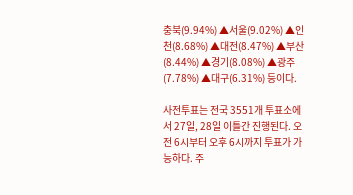충북(9.94%) ▲서울(9.02%) ▲인천(8.68%) ▲대전(8.47%) ▲부산(8.44%) ▲경기(8.08%) ▲광주(7.78%) ▲대구(6.31%) 등이다.

사전투표는 전국 3551개 투표소에서 27일, 28일 이틀간 진행된다. 오전 6시부터 오후 6시까지 투표가 가능하다. 주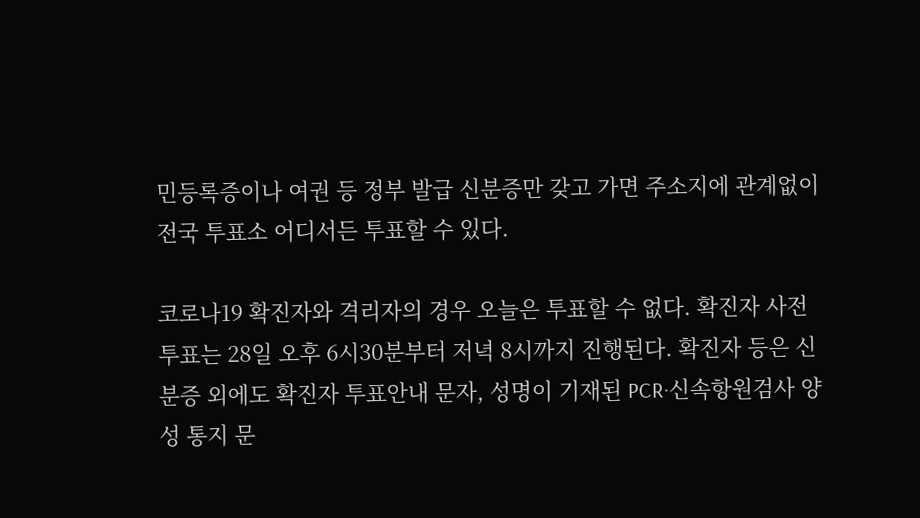민등록증이나 여권 등 정부 발급 신분증만 갖고 가면 주소지에 관계없이 전국 투표소 어디서든 투표할 수 있다.

코로나19 확진자와 격리자의 경우 오늘은 투표할 수 없다. 확진자 사전투표는 28일 오후 6시30분부터 저녁 8시까지 진행된다. 확진자 등은 신분증 외에도 확진자 투표안내 문자, 성명이 기재된 PCR·신속항원검사 양성 통지 문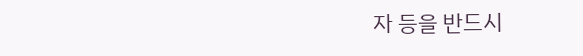자 등을 반드시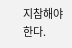지참해야 한다.